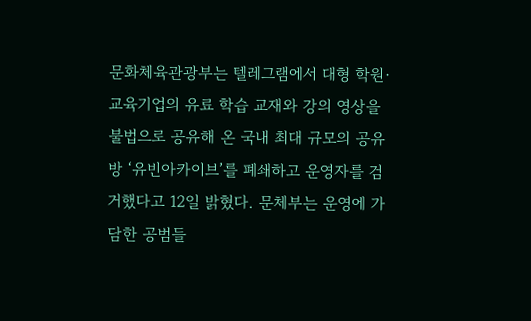문화체육관광부는 텔레그램에서 대형 학원·교육기업의 유료 학습 교재와 강의 영상을 불법으로 공유해 온 국내 최대 규모의 공유방 ‘유빈아카이브’를 폐쇄하고 운영자를 검거했다고 12일 밝혔다. 문체부는 운영에 가담한 공범들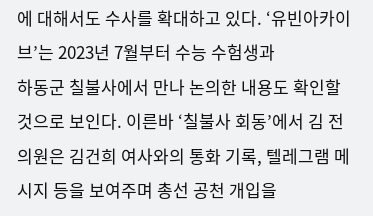에 대해서도 수사를 확대하고 있다. ‘유빈아카이브’는 2023년 7월부터 수능 수험생과
하동군 칠불사에서 만나 논의한 내용도 확인할 것으로 보인다. 이른바 ‘칠불사 회동’에서 김 전 의원은 김건희 여사와의 통화 기록, 텔레그램 메시지 등을 보여주며 총선 공천 개입을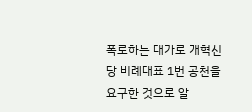폭로하는 대가로 개혁신당 비례대표 1번 공천을 요구한 것으로 알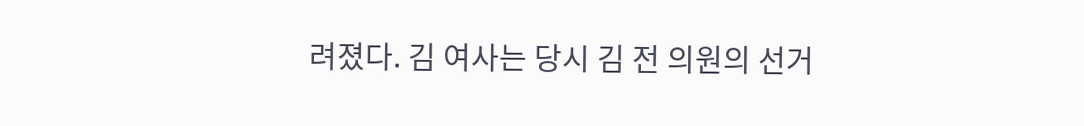려졌다. 김 여사는 당시 김 전 의원의 선거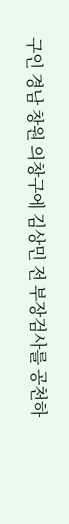구인 경남 창원 의창구에 김상민 전 부장검사를 공천하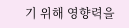기 위해 영향력을